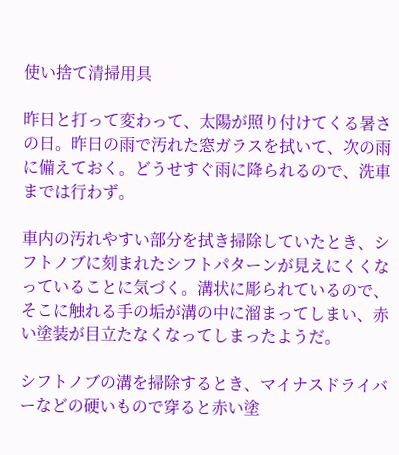使い捨て清掃用具

昨日と打って変わって、太陽が照り付けてくる暑さの日。昨日の雨で汚れた窓ガラスを拭いて、次の雨に備えておく。どうせすぐ雨に降られるので、洗車までは行わず。

車内の汚れやすい部分を拭き掃除していたとき、シフトノブに刻まれたシフトパターンが見えにくくなっていることに気づく。溝状に彫られているので、そこに触れる手の垢が溝の中に溜まってしまい、赤い塗装が目立たなくなってしまったようだ。

シフトノブの溝を掃除するとき、マイナスドライバーなどの硬いもので穿ると赤い塗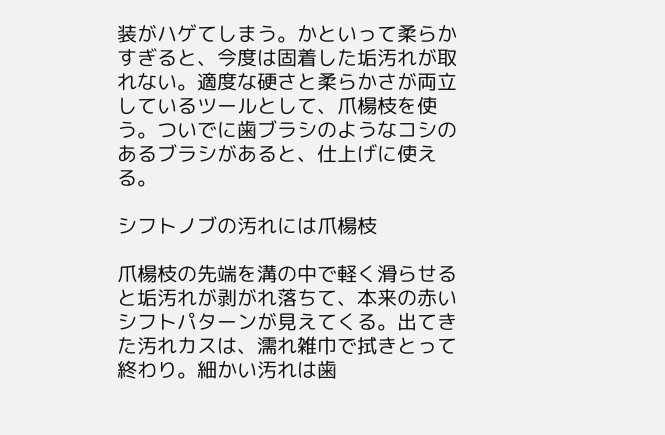装がハゲてしまう。かといって柔らかすぎると、今度は固着した垢汚れが取れない。適度な硬さと柔らかさが両立しているツールとして、爪楊枝を使う。ついでに歯ブラシのようなコシのあるブラシがあると、仕上げに使える。

シフトノブの汚れには爪楊枝

爪楊枝の先端を溝の中で軽く滑らせると垢汚れが剥がれ落ちて、本来の赤いシフトパターンが見えてくる。出てきた汚れカスは、濡れ雑巾で拭きとって終わり。細かい汚れは歯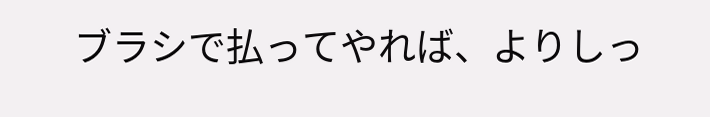ブラシで払ってやれば、よりしっ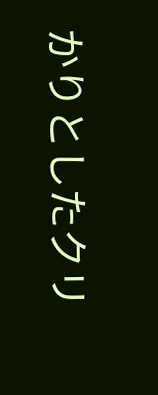かりとしたクリ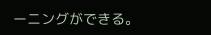ーニングができる。